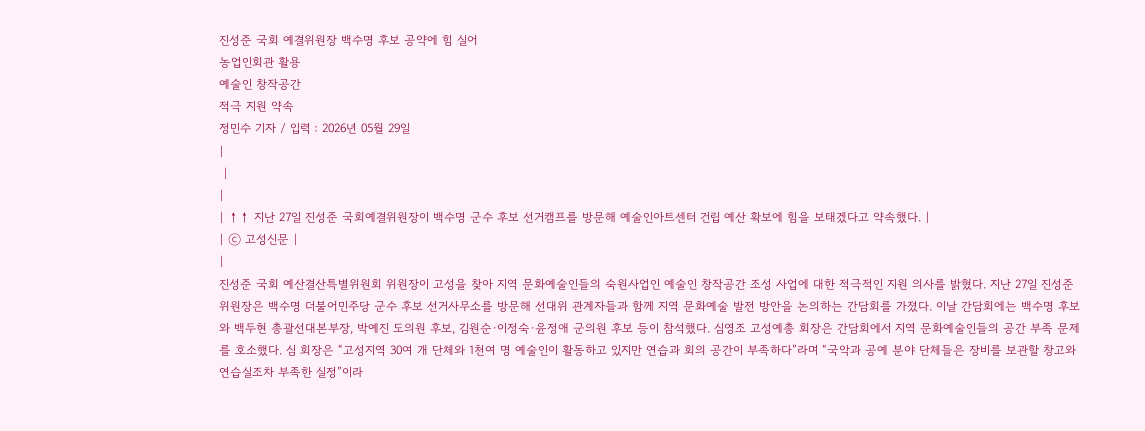진성준 국회 예결위원장 백수명 후보 공약에 힘 실어
농업인회관 활용
예술인 창작공간
적극 지원 약속
정민수 기자 / 입력 : 2026년 05월 29일
|
 |
|
| ↑↑ 지난 27일 진성준 국회예결위원장이 백수명 군수 후보 선거캠프를 방문해 예술인아트센터 건립 예산 확보에 힘을 보태겠다고 약속했다. |
| ⓒ 고성신문 |
|
진성준 국회 예산결산특별위원회 위원장이 고성을 찾아 지역 문화예술인들의 숙원사업인 예술인 창작공간 조성 사업에 대한 적극적인 지원 의사를 밝혔다. 지난 27일 진성준 위원장은 백수명 더불어민주당 군수 후보 선거사무소를 방문해 선대위 관계자들과 함께 지역 문화예술 발전 방안을 논의하는 간담회를 가졌다. 이날 간담회에는 백수명 후보와 백두현 총괄선대본부장, 박예진 도의원 후보, 김원순·이정숙·윤정애 군의원 후보 등이 참석했다. 심영조 고성예총 회장은 간담회에서 지역 문화예술인들의 공간 부족 문제를 호소했다. 심 회장은 “고성지역 30여 개 단체와 1천여 명 예술인이 활동하고 있지만 연습과 회의 공간이 부족하다”라며 “국악과 공예 분야 단체들은 장비를 보관할 창고와 연습실조차 부족한 실정”이라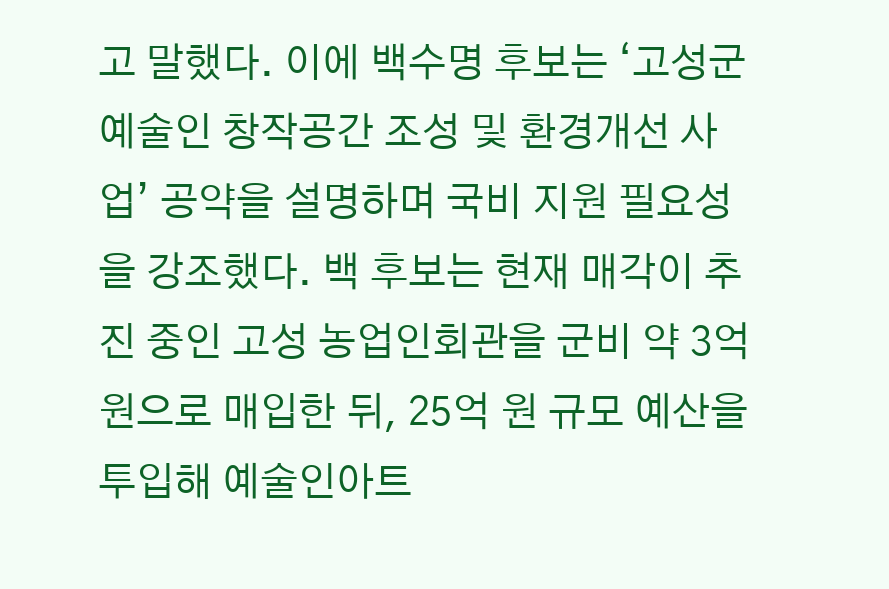고 말했다. 이에 백수명 후보는 ‘고성군 예술인 창작공간 조성 및 환경개선 사업’ 공약을 설명하며 국비 지원 필요성을 강조했다. 백 후보는 현재 매각이 추진 중인 고성 농업인회관을 군비 약 3억 원으로 매입한 뒤, 25억 원 규모 예산을 투입해 예술인아트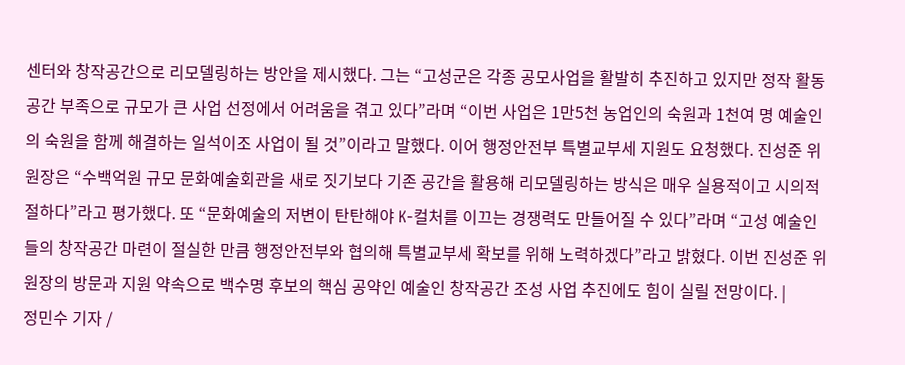센터와 창작공간으로 리모델링하는 방안을 제시했다. 그는 “고성군은 각종 공모사업을 활발히 추진하고 있지만 정작 활동 공간 부족으로 규모가 큰 사업 선정에서 어려움을 겪고 있다”라며 “이번 사업은 1만5천 농업인의 숙원과 1천여 명 예술인의 숙원을 함께 해결하는 일석이조 사업이 될 것”이라고 말했다. 이어 행정안전부 특별교부세 지원도 요청했다. 진성준 위원장은 “수백억원 규모 문화예술회관을 새로 짓기보다 기존 공간을 활용해 리모델링하는 방식은 매우 실용적이고 시의적절하다”라고 평가했다. 또 “문화예술의 저변이 탄탄해야 K-컬처를 이끄는 경쟁력도 만들어질 수 있다”라며 “고성 예술인들의 창작공간 마련이 절실한 만큼 행정안전부와 협의해 특별교부세 확보를 위해 노력하겠다”라고 밝혔다. 이번 진성준 위원장의 방문과 지원 약속으로 백수명 후보의 핵심 공약인 예술인 창작공간 조성 사업 추진에도 힘이 실릴 전망이다. |
정민수 기자 /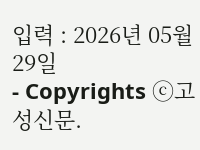입력 : 2026년 05월 29일
- Copyrights ⓒ고성신문.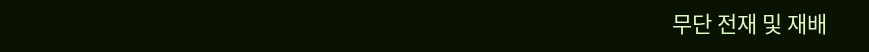무단 전재 및 재배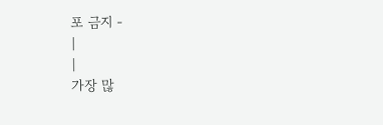포 금지 -
|
|
가장 많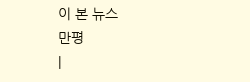이 본 뉴스
만평
|